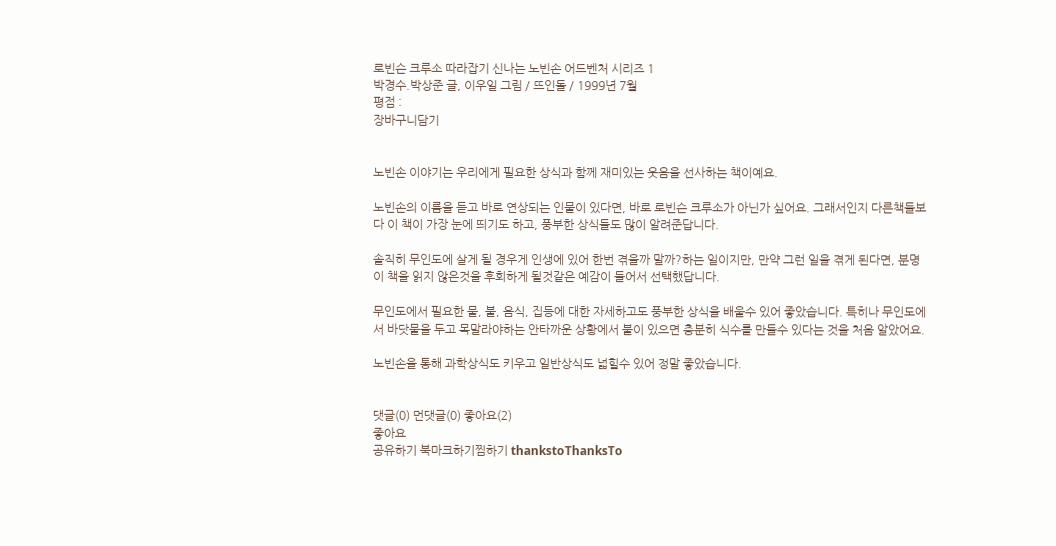로빈슨 크루소 따라잡기 신나는 노빈손 어드벤처 시리즈 1
박경수.박상준 글, 이우일 그림 / 뜨인돌 / 1999년 7월
평점 :
장바구니담기


노빈손 이야기는 우리에게 필요한 상식과 함께 재미있는 웃음을 선사하는 책이예요.

노빈손의 이름을 듣고 바로 연상되는 인물이 있다면, 바로 로빈슨 크루소가 아닌가 싶어요. 그래서인지 다른책들보다 이 책이 가장 눈에 띄기도 하고, 풍부한 상식들도 많이 알려준답니다.

솔직히 무인도에 살게 될 경우게 인생에 있어 한번 겪을까 말까?하는 일이지만, 만약 그런 일을 겪게 된다면, 분명 이 책을 읽지 않은것을 후회하게 될것같은 예감이 들어서 선택했답니다.

무인도에서 필요한 물, 불, 음식, 집등에 대한 자세하고도 풍부한 상식을 배울수 있어 좋았습니다. 특히나 무인도에서 바닷물을 두고 목말라야하는 안타까운 상황에서 불이 있으면 충분히 식수를 만들수 있다는 것을 처음 알았어요.

노빈손을 통해 과학상식도 키우고 일반상식도 넓힐수 있어 정말 좋았습니다.


댓글(0) 먼댓글(0) 좋아요(2)
좋아요
공유하기 북마크하기찜하기 thankstoThanksTo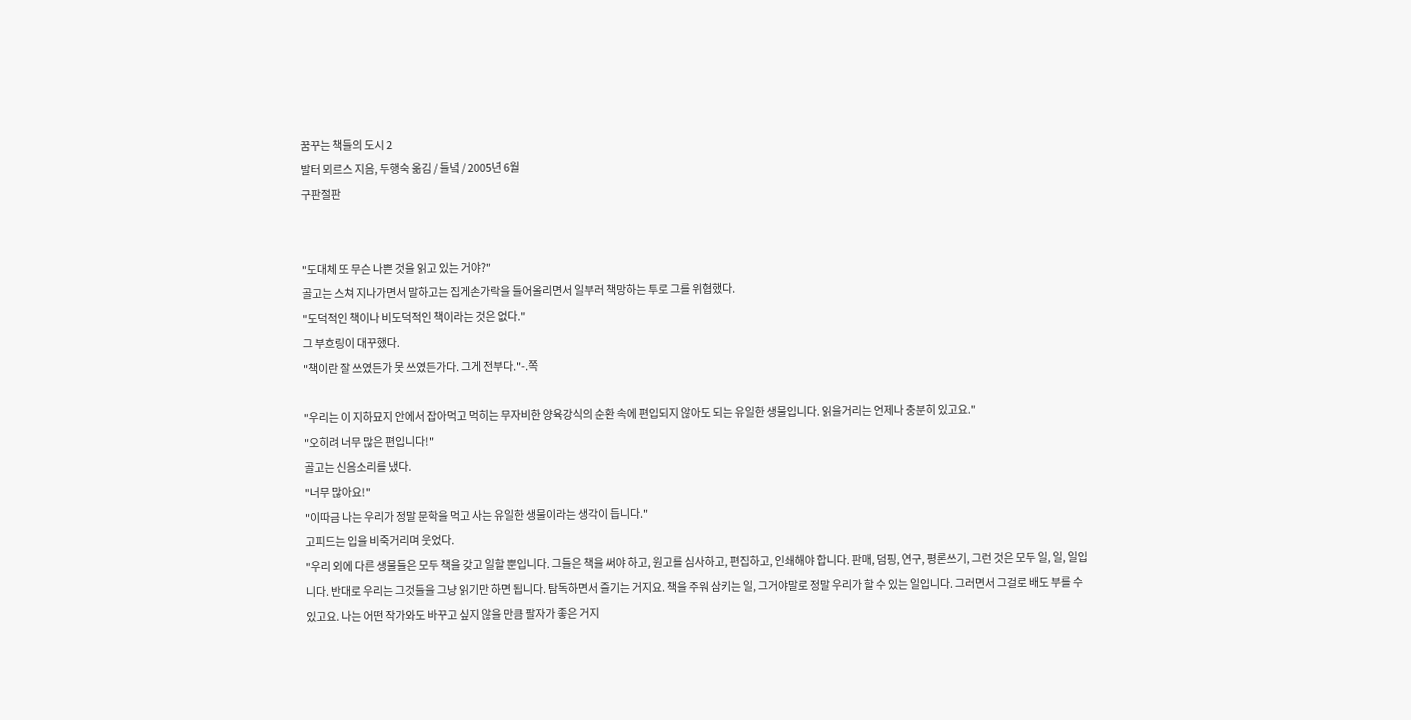꿈꾸는 책들의 도시 2
발터 뫼르스 지음, 두행숙 옮김 / 들녘 / 2005년 6월
구판절판


"도대체 또 무슨 나쁜 것을 읽고 있는 거야?"
골고는 스쳐 지나가면서 말하고는 집게손가락을 들어올리면서 일부러 책망하는 투로 그를 위협했다.
"도덕적인 책이나 비도덕적인 책이라는 것은 없다."
그 부흐링이 대꾸했다.
"책이란 잘 쓰였든가 못 쓰였든가다. 그게 전부다."-.쪽

"우리는 이 지하묘지 안에서 잡아먹고 먹히는 무자비한 양육강식의 순환 속에 편입되지 않아도 되는 유일한 생물입니다. 읽을거리는 언제나 충분히 있고요."
"오히려 너무 많은 편입니다!"
골고는 신음소리를 냈다.
"너무 많아요!"
"이따금 나는 우리가 정말 문학을 먹고 사는 유일한 생물이라는 생각이 듭니다."
고피드는 입을 비죽거리며 웃었다.
"우리 외에 다른 생물들은 모두 책을 갖고 일할 뿐입니다. 그들은 책을 써야 하고, 원고를 심사하고, 편집하고, 인쇄해야 합니다. 판매, 덤핑, 연구, 평론쓰기, 그런 것은 모두 일, 일, 일입니다. 반대로 우리는 그것들을 그냥 읽기만 하면 됩니다. 탐독하면서 즐기는 거지요. 책을 주워 삼키는 일, 그거야말로 정말 우리가 할 수 있는 일입니다. 그러면서 그걸로 배도 부를 수 있고요. 나는 어떤 작가와도 바꾸고 싶지 않을 만큼 팔자가 좋은 거지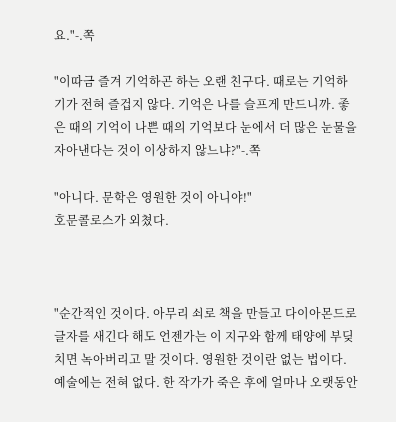요."-.쪽

"이따금 즐겨 기억하곤 하는 오랜 친구다. 때로는 기억하기가 전혀 즐겁지 않다. 기억은 나를 슬프게 만드니까. 좋은 때의 기억이 나쁜 때의 기억보다 눈에서 더 많은 눈물을 자아낸다는 것이 이상하지 않느냐?"-.쪽

"아니다. 문학은 영원한 것이 아니야!"
호문콜로스가 외쳤다.



"순간적인 것이다. 아무리 쇠로 책을 만들고 다이아몬드로 글자를 새긴다 해도 언젠가는 이 지구와 함께 태양에 부딪치면 녹아버리고 말 것이다. 영원한 것이란 없는 법이다. 예술에는 전혀 없다. 한 작가가 죽은 후에 얼마나 오랫동안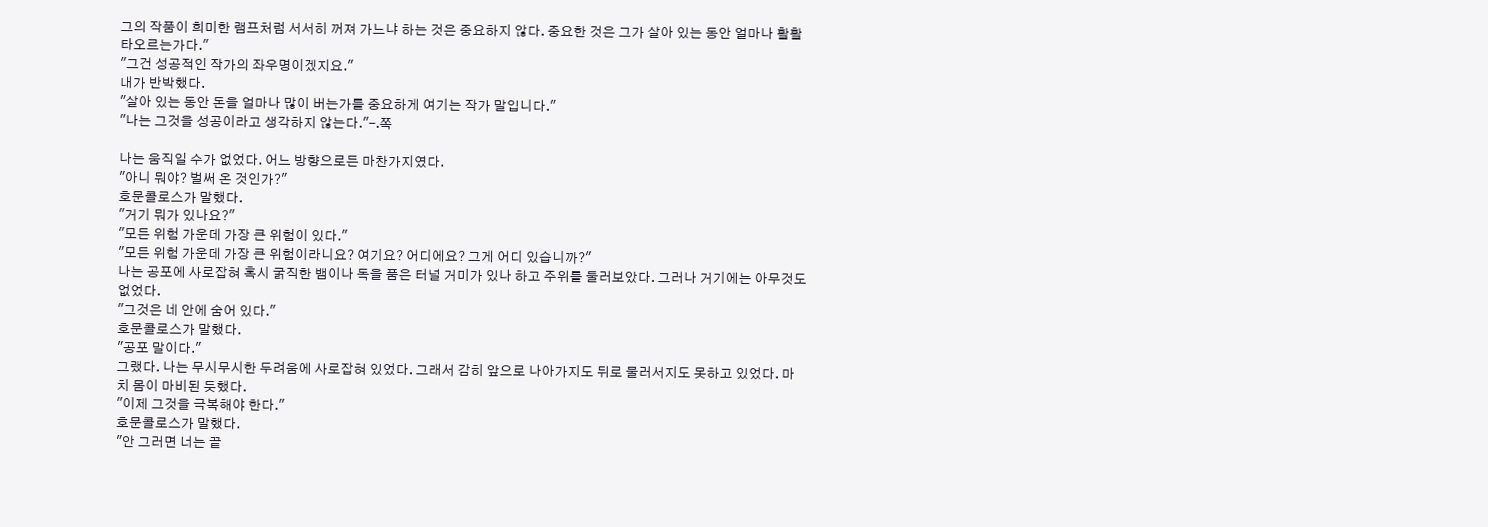그의 작품이 희미한 램프처럼 서서히 꺼져 가느냐 하는 것은 중요하지 않다. 중요한 것은 그가 살아 있는 동안 얼마나 활활 타오르는가다."
"그건 성공적인 작가의 좌우명이겠지요."
내가 반박했다.
"살아 있는 동안 돈을 얼마나 많이 버는가를 중요하게 여기는 작가 말입니다."
"나는 그것을 성공이라고 생각하지 않는다."-.쪽

나는 움직일 수가 없었다. 어느 방향으로든 마찬가지였다.
"아니 뭐야? 벌써 온 것인가?"
호문콜로스가 말했다.
"거기 뭐가 있나요?"
"모든 위험 가운데 가장 큰 위험이 있다."
"모든 위험 가운데 가장 큰 위험이라니요? 여기요? 어디에요? 그게 어디 있습니까?"
나는 공포에 사로잡혀 혹시 굵직한 뱀이나 독을 품은 터널 거미가 있나 하고 주위를 둘러보았다. 그러나 거기에는 아무것도 없었다.
"그것은 네 안에 숨어 있다."
호문콜로스가 말했다.
"공포 말이다."
그랬다. 나는 무시무시한 두려움에 사로잡혀 있었다. 그래서 감히 앞으로 나아가지도 뒤로 물러서지도 못하고 있었다. 마치 몸이 마비된 듯했다.
"이제 그것을 극복해야 한다."
호문콜로스가 말했다.
"안 그러면 너는 끝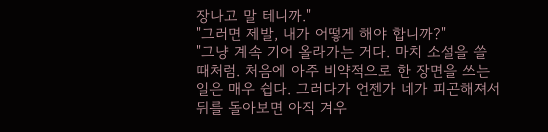장나고 말 테니까."
"그러면 제발, 내가 어떻게 해야 합니까?"
"그냥 계속 기어 올라가는 거다. 마치 소설을 쓸 때처럼. 처음에 아주 비약적으로 한 장면을 쓰는 일은 매우 쉽다. 그러다가 언젠가 네가 피곤해져서 뒤를 돌아보면 아직 겨우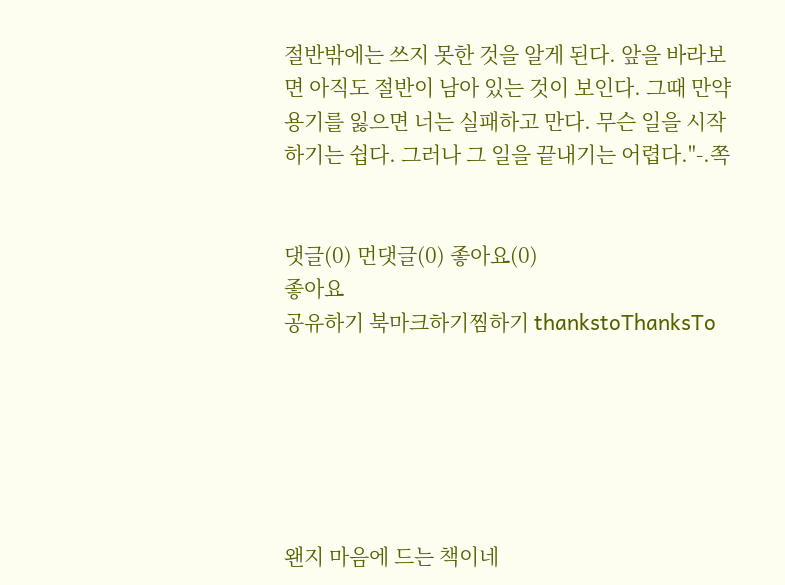절반밖에는 쓰지 못한 것을 알게 된다. 앞을 바라보면 아직도 절반이 남아 있는 것이 보인다. 그때 만약 용기를 잃으면 너는 실패하고 만다. 무슨 일을 시작하기는 쉽다. 그러나 그 일을 끝내기는 어렵다."-.쪽


댓글(0) 먼댓글(0) 좋아요(0)
좋아요
공유하기 북마크하기찜하기 thankstoThanksTo






왠지 마음에 드는 책이네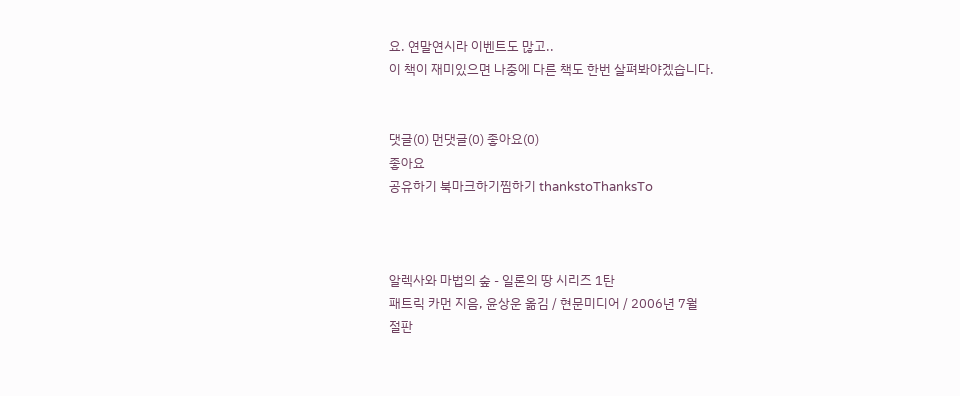요. 연말연시라 이벤트도 많고..
이 책이 재미있으면 나중에 다른 책도 한번 살펴봐야겠습니다.


댓글(0) 먼댓글(0) 좋아요(0)
좋아요
공유하기 북마크하기찜하기 thankstoThanksTo



알렉사와 마법의 숲 - 일론의 땅 시리즈 1탄
패트릭 카먼 지음, 윤상운 옮김 / 현문미디어 / 2006년 7월
절판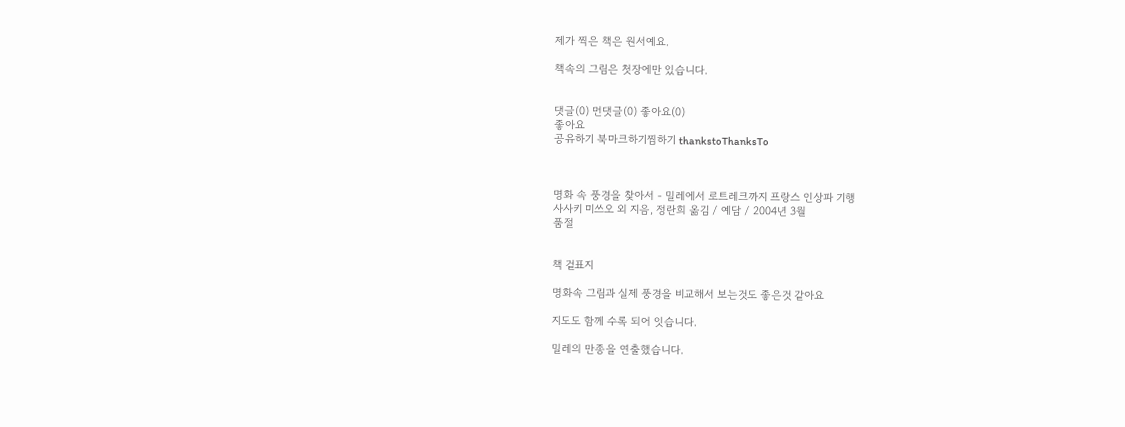제가 찍은 책은 원서예요.

책속의 그림은 첫장에만 있습니다.


댓글(0) 먼댓글(0) 좋아요(0)
좋아요
공유하기 북마크하기찜하기 thankstoThanksTo



명화 속 풍경을 찾아서 - 밀레에서 로트레크까지 프랑스 인상파 기행
사사키 미쓰오 외 지음, 정란희 옮김 / 예담 / 2004년 3월
품절


책 겉표지

명화속 그림과 실제 풍경을 비교해서 보는것도 좋은것 같아요

지도도 함께 수록 되어 잇습니다.

밀레의 만종을 연출했습니다.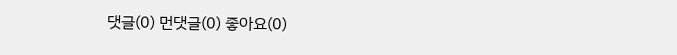댓글(0) 먼댓글(0) 좋아요(0)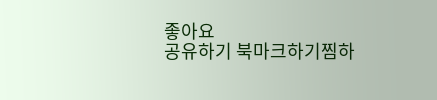좋아요
공유하기 북마크하기찜하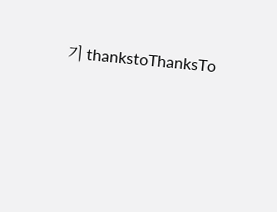기 thankstoThanksTo